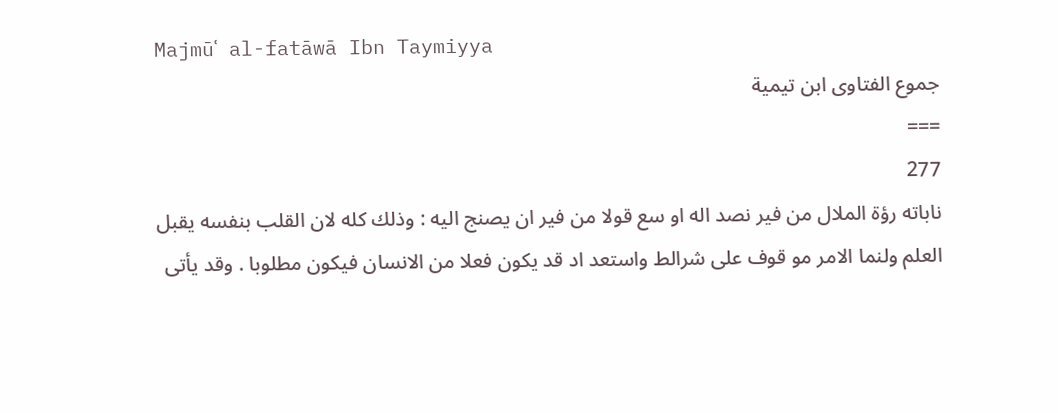Majmūʿ al-fatāwā Ibn Taymiyya
جموع الفتاوى ابن تيمية
===
277
ناباته رؤة الملال من فير نصد اله او سع قولا من فير ان يصنج اليه : وذلك كله لان القلب بنفسه يقبل العلم ولنما الامر مو قوف على شرالط واستعد اد قد يكون فعلا من الانسان فيكون مطلوبا . وقد يأتى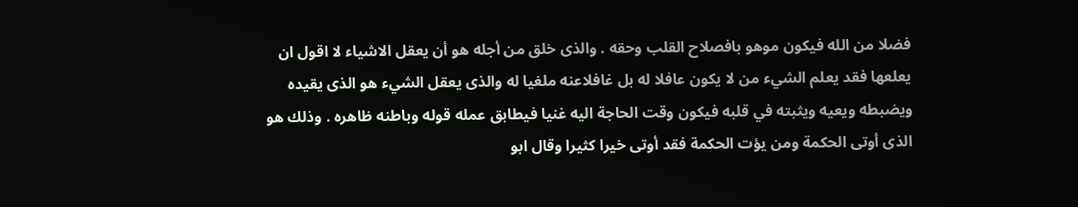فضلا من الله فيكون موهو بافصلاح القلب وحقه . والذى خلق من أجله هو أن يعقل الاشياء لا اقول ان يعلعها فقد يعلم الشيء من لا يكون عافلا له بل غافلاعنه ملغيا له والذى يعقل الشيء هو الذى يقيده ويضبطه ويعيه ويثبته في قلبه فيكون وقت الحاجة اليه غنيا فيطابق عمله قوله وباطنه ظاهره . وذلك هو الذى أوتى الحكمة ومن يؤت الحكمة فقد أوتى خيرا كثيرا وقال ابو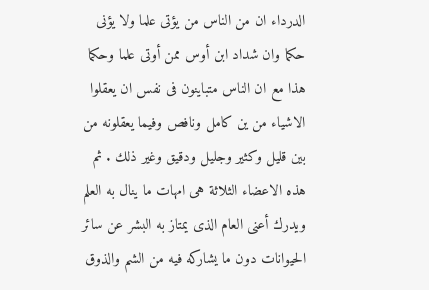الدرداء ان من الناس من يؤتى علما ولا يؤنى حكما وان شداد ابن أوس ممن أوتى علما وحكما هذا مع ان الناس متباينون فى نفس ان يعقلوا الاشياء من ين كامل ونافص وفيما يعقلونه من بين قليل وكثير وجليل ودقيق وغير ذلك . ثم هذه الاعضاء الثلاثة هى امهات ما ينال به العلم ويدرك أعنى العام الذى يمتاز به البشر عن سائر الحيوانات دون ما يشاركه فيه من الشم والذوق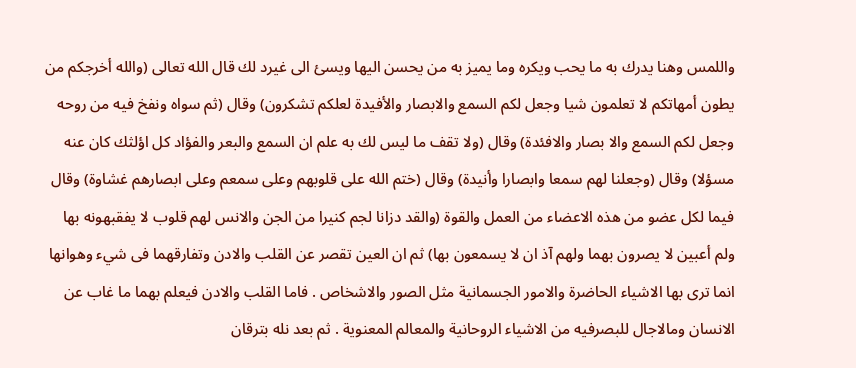واللمس وهنا يدرك به ما يحب ويكره وما يميز به من يحسن اليها ويسئ الى غيرد لك قال الله تعالى (والله أخرجكم من يطون أمهاتكم لا تعلمون شيا وجعل لكم السمع والابصار والأفيدة لعلكم تشكرون) وقال (ثم سواه ونفخ فيه من روحه وجعل لكم السمع والا بصار والافئدة) وقال (ولا تقف ما ليس لك به علم ان السمع والبعر والفؤاد كل اؤلثك كان عنه مسؤلا) وقال (وجعلنا لهم سمعا وابصارا وأنيدة) وقال (ختم الله على قلوبهم وعلى سمعم وعلى ابصارهم غشاوة) وقال فيما لكل عضو من هذه الاعضاء من العمل والقوة (والقد دزانا لجم كنيرا من الجن والانس لهم قلوب لا يفقبهونه بها ولم أعبين لا يصرون بهما ولهم آذ ان لا يسمعون بها) ثم ان العين تقصر عن القلب والادن وتفارقهما فى شيء وهوانها انما ترى بها الاشياء الحاضرة والامور الجسمانية مثل الصور والاشخاص . فاما القلب والادن فيعلم بهما ما غاب عن الانسان ومالاجال للبصرفيه من الاشياء الروحانية والمعالم المعنوية . ثم بعد نله بترقان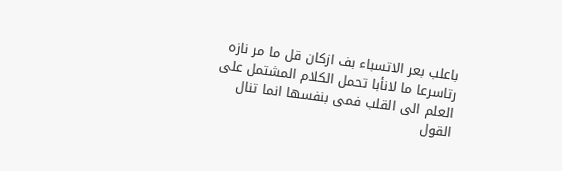باعلب بعر الاتسباء بف ازكان قل ما مر نازه رتاسرعا ما لانأبا تحمل الكلام المشتمل على العلم الى القلب فمى بنفسها انما تنال القول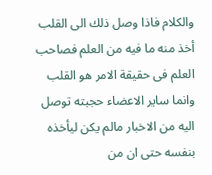والكلام فاذا وصل ذلك الى القلب أخذ منه ما فيه من العلم فصاحب العلم فى حقيقة الامر هو القلب وانما ساير الاعضاء حجبته توصل اليه من الاخبار مالم يكن ليأخذه بنفسه حتى ان من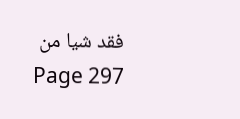فقد شيا من
Page 297